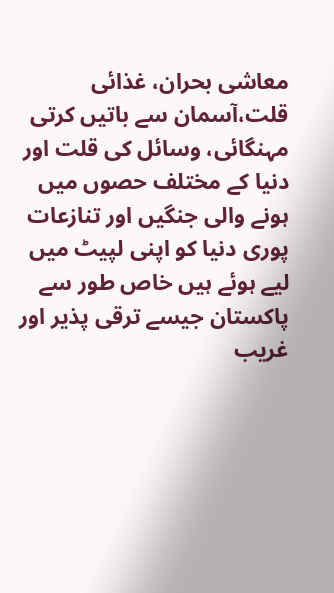معاشی بحران، غذائی قلت،آسمان سے باتیں کرتی مہنگائی، وسائل کی قلت اور دنیا کے مختلف حصوں میں ہونے والی جنگیں اور تنازعات پوری دنیا کو اپنی لپیٹ میں لیے ہوئے ہیں خاص طور سے پاکستان جیسے ترقی پذیر اور غریب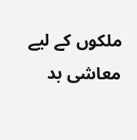ملکوں کے لیے معاشی بد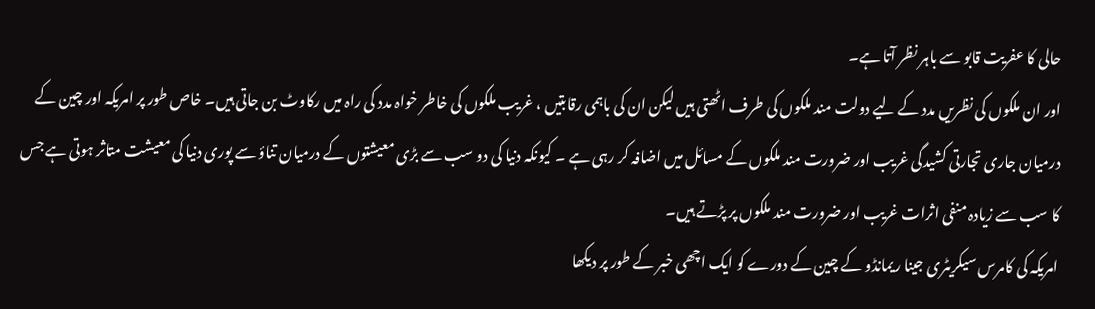حالی کا عفریت قابو سے باہر نظر آتا ہے۔
اور ان ملکوں کی نظریں مدد کے لیے دولت مند ملکوں کی طرف اٹھتی ہیں لیکن ان کی باہمی رقابتیں ، غریب ملکوں کی خاطر خواہ مدد کی راہ میں رکاوٹ بن جاتی ہیں۔ خاص طور پر امریکہ اور چین کے درمیان جاری تجارتی کشیدگی غریب اور ضرورت مند ملکوں کے مسائل میں اضافہ کر رہی ہے ۔ کیونکہ دنیا کی دو سب سے بڑی معیشتوں کے درمیان تناؤ سے پوری دنیا کی معیشت متاثر ہوتی ہے جس کا سب سے زیادہ منفی اثرات غریب اور ضرورت مند ملکوں پر پڑتے ہیں۔
امریکہ کی کامرس سیکریٹری جینا ریمانڈو کے چین کے دورے کو ایک اچھی خبر کے طور پر دیکھا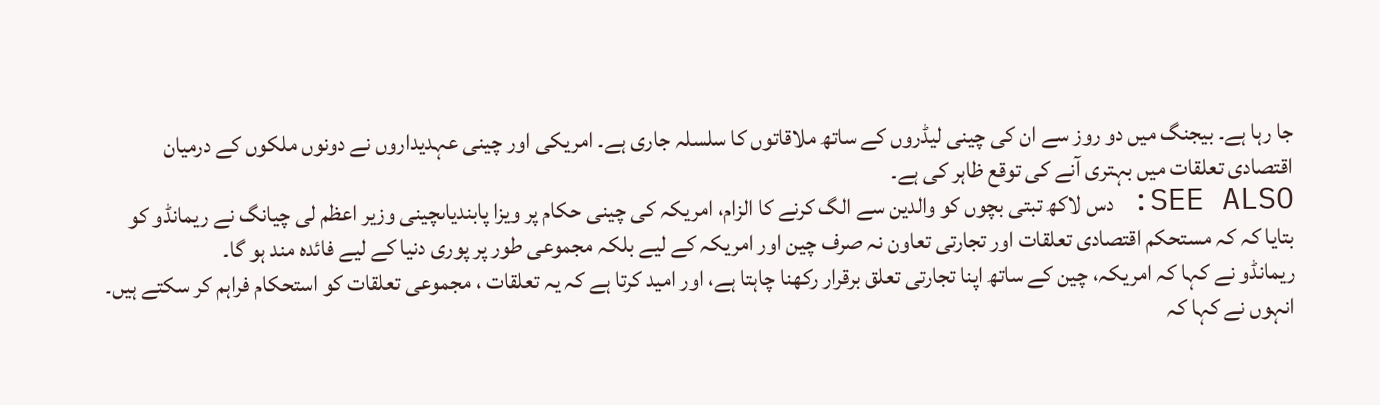جا رہا ہے۔ بیجنگ میں دو روز سے ان کی چینی لیڈروں کے ساتھ ملاقاتوں کا سلسلہ جاری ہے۔ امریکی اور چینی عہدیداروں نے دونوں ملکوں کے درمیان اقتصادی تعلقات میں بہتری آنے کی توقع ظاہر کی ہے۔
SEE ALSO: دس لاکھ تبتی بچوں کو والدین سے الگ کرنے کا الزام، امریکہ کی چینی حکام پر ویزا پابندیاںچینی وزیر اعظم لی چیانگ نے ریمانڈو کو بتایا کہ کہ مستحکم اقتصادی تعلقات اور تجارتی تعاون نہ صرف چین اور امریکہ کے لیے بلکہ مجموعی طور پر پوری دنیا کے لیے فائدہ مند ہو گا۔
ریمانڈو نے کہا کہ امریکہ، چین کے ساتھ اپنا تجارتی تعلق برقرار رکھنا چاہتا ہے، اور امید کرتا ہے کہ یہ تعلقات ، مجموعی تعلقات کو استحکام فراہم کر سکتے ہیں۔
انہوں نے کہا کہ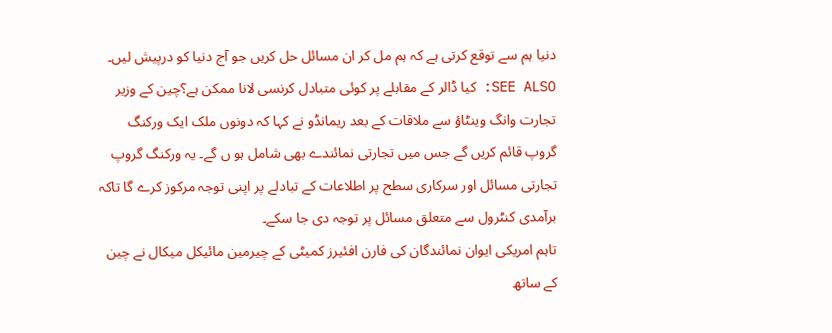دنیا ہم سے توقع کرتی ہے کہ ہم مل کر ان مسائل حل کریں جو آج دنیا کو درپیش لیں۔
SEE ALSO: کیا ڈالر کے مقابلے پر کوئی متبادل کرنسی لانا ممکن ہے؟چین کے وزیر تجارت وانگ وینٹاؤ سے ملاقات کے بعد ریمانڈو نے کہا کہ دونوں ملک ایک ورکنگ گروپ قائم کریں گے جس میں تجارتی نمائندے بھی شامل ہو ں گے۔ یہ ورکنگ گروپ تجارتی مسائل اور سرکاری سطح پر اطلاعات کے تبادلے پر اپنی توجہ مرکوز کرے گا تاکہ برآمدی کنٹرول سے متعلق مسائل پر توجہ دی جا سکے۔
تاہم امریکی ایوان نمائندگان کی فارن افئیرز کمیٹی کے چیرمین مائیکل میکال نے چین کے ساتھ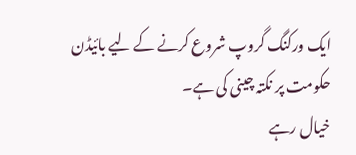ایک ورکنگ گروپ شروع کرنے کے لیے بائیڈن حکومت پر نکتہ چینی کی ہے۔
خیال رہے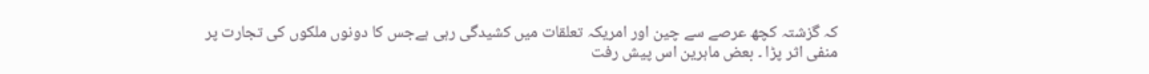کہ گزشتہ کچھ عرصے سے چین اور امریکہ تعلقات میں کشیدگی رہی ہےجس کا دونوں ملکوں کی تجارت پر منفی اثر پڑا ۔ بعض ماہرین اس پیش رفت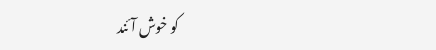کو خوش آئند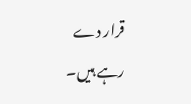قرار دے رہے ہیں۔